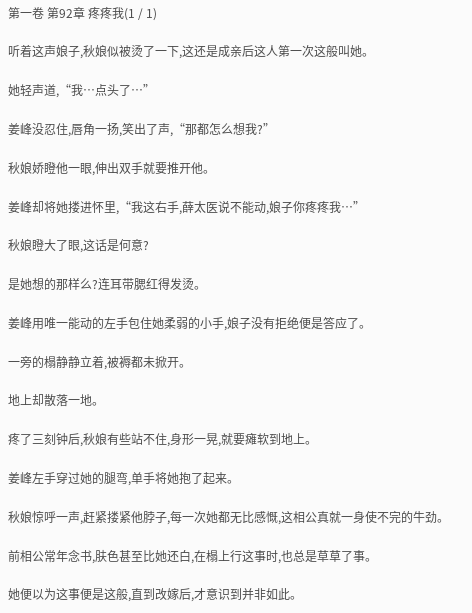第一卷 第92章 疼疼我(1 / 1)

听着这声娘子,秋娘似被烫了一下,这还是成亲后这人第一次这般叫她。

她轻声道,“我…点头了…”

姜峰没忍住,唇角一扬,笑出了声,“那都怎么想我?”

秋娘娇瞪他一眼,伸出双手就要推开他。

姜峰却将她搂进怀里,“我这右手,薛太医说不能动,娘子你疼疼我…”

秋娘瞪大了眼,这话是何意?

是她想的那样么?连耳带腮红得发烫。

姜峰用唯一能动的左手包住她柔弱的小手,娘子没有拒绝便是答应了。

一旁的榻静静立着,被褥都未掀开。

地上却散落一地。

疼了三刻钟后,秋娘有些站不住,身形一晃,就要瘫软到地上。

姜峰左手穿过她的腿弯,单手将她抱了起来。

秋娘惊呼一声,赶紧搂紧他脖子,每一次她都无比感慨,这相公真就一身使不完的牛劲。

前相公常年念书,肤色甚至比她还白,在榻上行这事时,也总是草草了事。

她便以为这事便是这般,直到改嫁后,才意识到并非如此。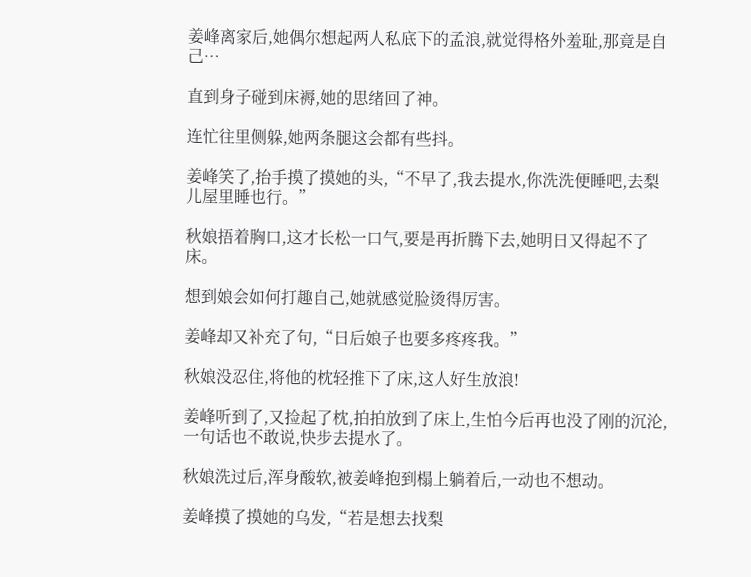姜峰离家后,她偶尔想起两人私底下的孟浪,就觉得格外羞耻,那竟是自己…

直到身子碰到床褥,她的思绪回了神。

连忙往里侧躲,她两条腿这会都有些抖。

姜峰笑了,抬手摸了摸她的头,“不早了,我去提水,你洗洗便睡吧,去梨儿屋里睡也行。”

秋娘捂着胸口,这才长松一口气,要是再折腾下去,她明日又得起不了床。

想到娘会如何打趣自己,她就感觉脸烫得厉害。

姜峰却又补充了句,“日后娘子也要多疼疼我。”

秋娘没忍住,将他的枕轻推下了床,这人好生放浪!

姜峰听到了,又捡起了枕,拍拍放到了床上,生怕今后再也没了刚的沉沦,一句话也不敢说,快步去提水了。

秋娘洗过后,浑身酸软,被姜峰抱到榻上躺着后,一动也不想动。

姜峰摸了摸她的乌发,“若是想去找梨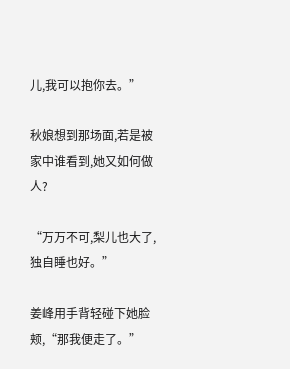儿,我可以抱你去。”

秋娘想到那场面,若是被家中谁看到,她又如何做人?

“万万不可,梨儿也大了,独自睡也好。”

姜峰用手背轻碰下她脸颊,“那我便走了。”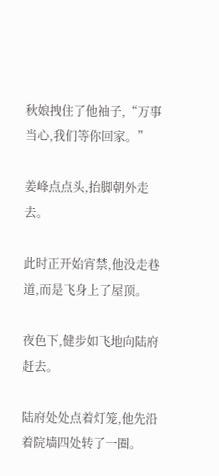秋娘拽住了他袖子,“万事当心,我们等你回家。”

姜峰点点头,抬脚朝外走去。

此时正开始宵禁,他没走巷道,而是飞身上了屋顶。

夜色下,健步如飞地向陆府赶去。

陆府处处点着灯笼,他先沿着院墙四处转了一圈。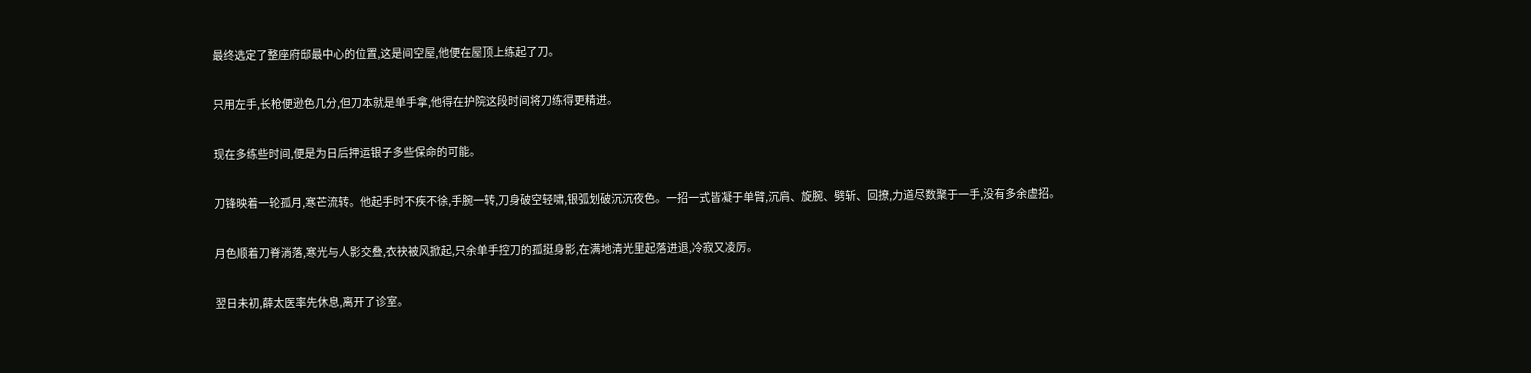最终选定了整座府邸最中心的位置,这是间空屋,他便在屋顶上练起了刀。

只用左手,长枪便逊色几分,但刀本就是单手拿,他得在护院这段时间将刀练得更精进。

现在多练些时间,便是为日后押运银子多些保命的可能。

刀锋映着一轮孤月,寒芒流转。他起手时不疾不徐,手腕一转,刀身破空轻啸,银弧划破沉沉夜色。一招一式皆凝于单臂,沉肩、旋腕、劈斩、回撩,力道尽数聚于一手,没有多余虚招。

月色顺着刀脊淌落,寒光与人影交叠,衣袂被风掀起,只余单手控刀的孤挺身影,在满地清光里起落进退,冷寂又凌厉。

翌日未初,薛太医率先休息,离开了诊室。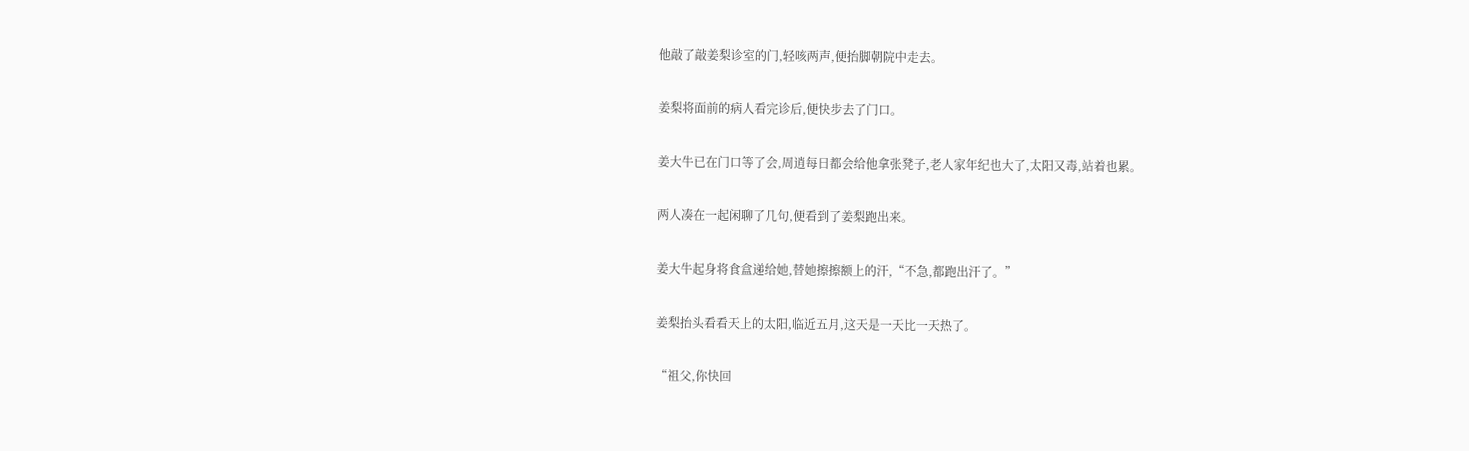他敲了敲姜梨诊室的门,轻咳两声,便抬脚朝院中走去。

姜梨将面前的病人看完诊后,便快步去了门口。

姜大牛已在门口等了会,周逍每日都会给他拿张凳子,老人家年纪也大了,太阳又毒,站着也累。

两人凑在一起闲聊了几句,便看到了姜梨跑出来。

姜大牛起身将食盒递给她,替她擦擦额上的汗,“不急,都跑出汗了。”

姜梨抬头看看天上的太阳,临近五月,这天是一天比一天热了。

“祖父,你快回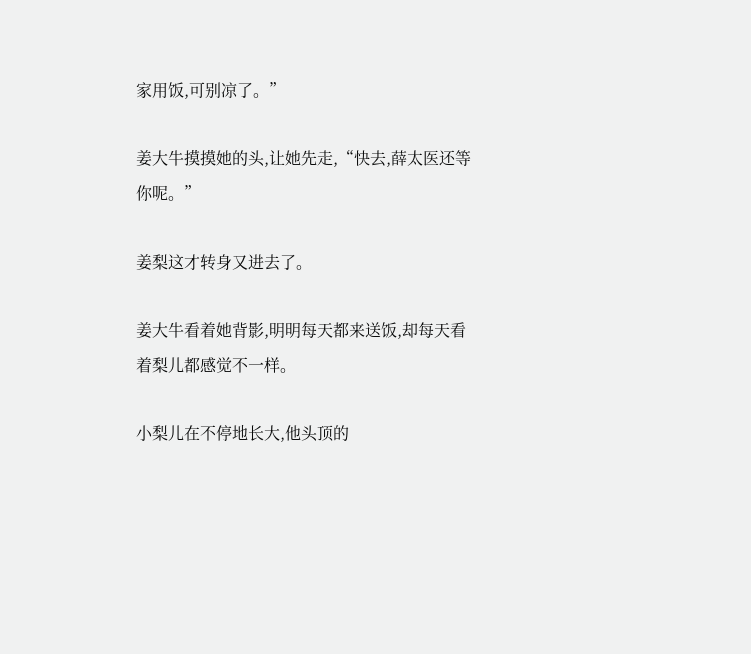家用饭,可别凉了。”

姜大牛摸摸她的头,让她先走,“快去,薛太医还等你呢。”

姜梨这才转身又进去了。

姜大牛看着她背影,明明每天都来送饭,却每天看着梨儿都感觉不一样。

小梨儿在不停地长大,他头顶的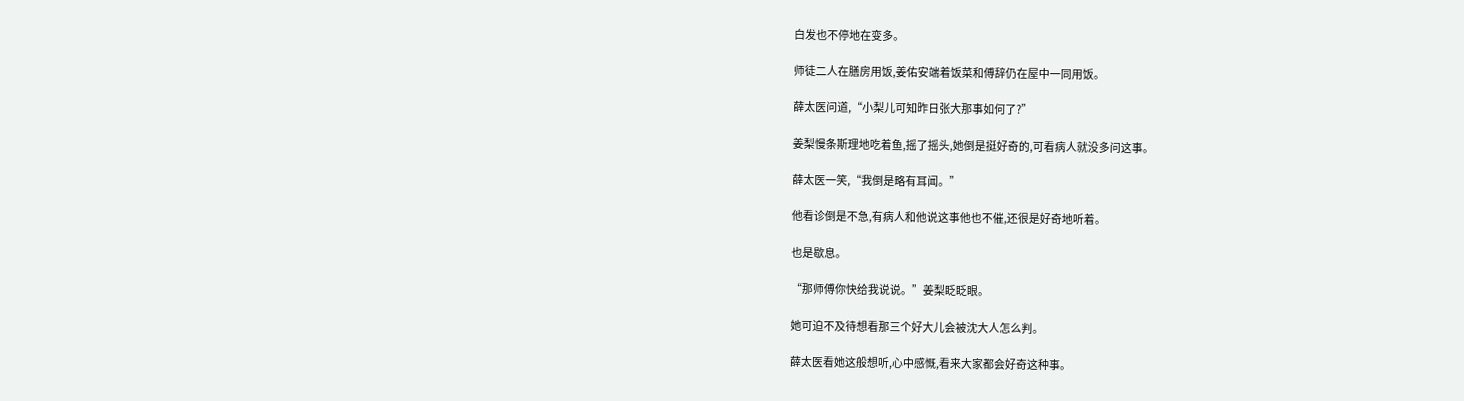白发也不停地在变多。

师徒二人在膳房用饭,姜佑安端着饭菜和傅辞仍在屋中一同用饭。

薛太医问道,“小梨儿可知昨日张大那事如何了?”

姜梨慢条斯理地吃着鱼,摇了摇头,她倒是挺好奇的,可看病人就没多问这事。

薛太医一笑,“我倒是略有耳闻。”

他看诊倒是不急,有病人和他说这事他也不催,还很是好奇地听着。

也是歇息。

“那师傅你快给我说说。”姜梨眨眨眼。

她可迫不及待想看那三个好大儿会被沈大人怎么判。

薛太医看她这般想听,心中感慨,看来大家都会好奇这种事。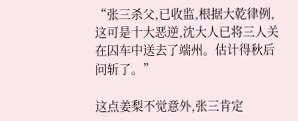“张三杀父,已收监,根据大乾律例,这可是十大恶逆,沈大人已将三人关在囚车中送去了端州。估计得秋后问斩了。”

这点姜梨不觉意外,张三肯定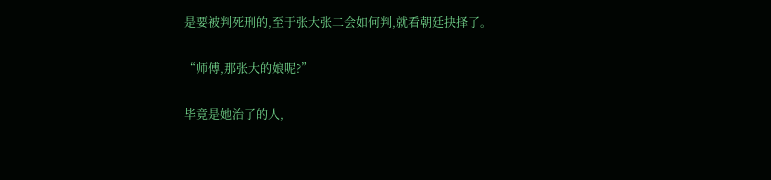是要被判死刑的,至于张大张二会如何判,就看朝廷抉择了。

“师傅,那张大的娘呢?”

毕竟是她治了的人,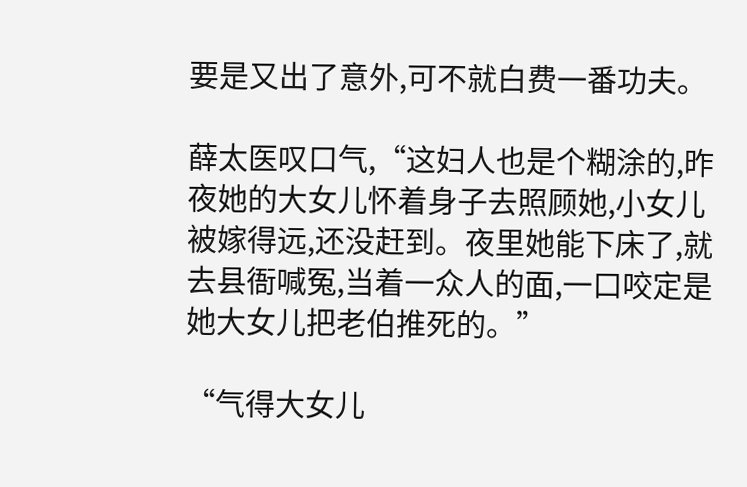要是又出了意外,可不就白费一番功夫。

薛太医叹口气,“这妇人也是个糊涂的,昨夜她的大女儿怀着身子去照顾她,小女儿被嫁得远,还没赶到。夜里她能下床了,就去县衙喊冤,当着一众人的面,一口咬定是她大女儿把老伯推死的。”

“气得大女儿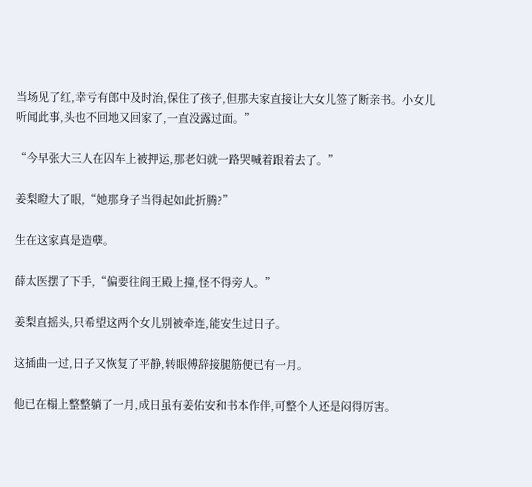当场见了红,幸亏有郎中及时治,保住了孩子,但那夫家直接让大女儿签了断亲书。小女儿听闻此事,头也不回地又回家了,一直没露过面。”

“今早张大三人在囚车上被押运,那老妇就一路哭喊着跟着去了。”

姜梨瞪大了眼,“她那身子当得起如此折腾?”

生在这家真是造孽。

薛太医摆了下手,“偏要往阎王殿上撞,怪不得旁人。”

姜梨直摇头,只希望这两个女儿别被牵连,能安生过日子。

这插曲一过,日子又恢复了平静,转眼傅辞接腿筋便已有一月。

他已在榻上整整躺了一月,成日虽有姜佑安和书本作伴,可整个人还是闷得厉害。